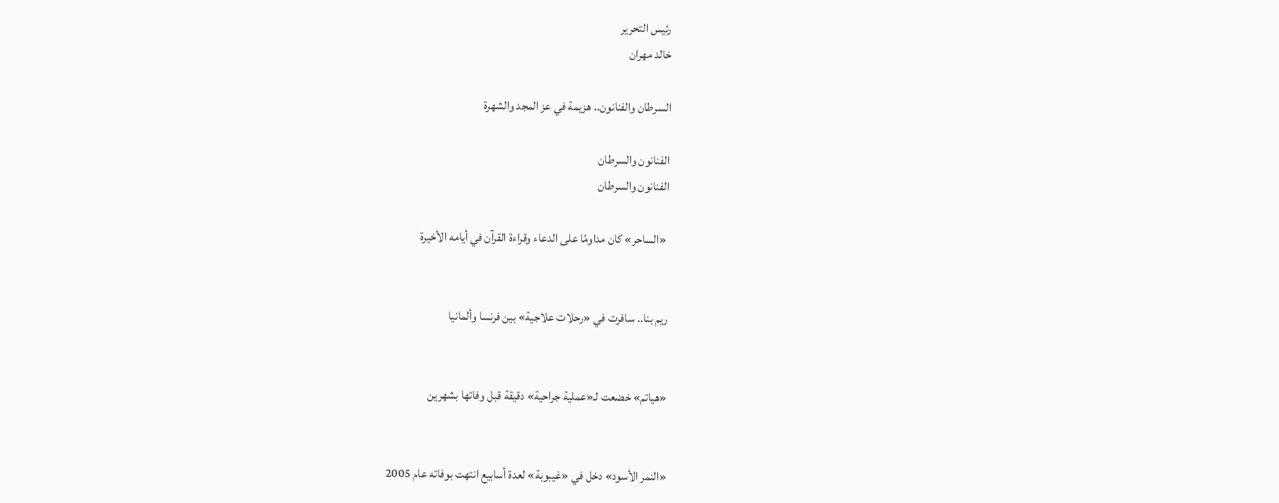رئيس التحرير
خالد مهران

السرطان والفنانون.. هزيمة في عز المجد والشهرة

الفنانون والسرطان
الفنانون والسرطان

 «الساحر» كان مداومًا على الدعاء وقراءة القرآن في أيامه الأخيرة


ريم بنا.. سافرت في «رحلات علاجية» بين فرنسا وألمانيا


«هياتم» خضعت لـ«عملية جراحية» دقيقة قبل وفاتها بشهرين


«النمر الأسود» دخل في «غيبوبة» لعدة أسابيع انتهت بوفاته عام 2005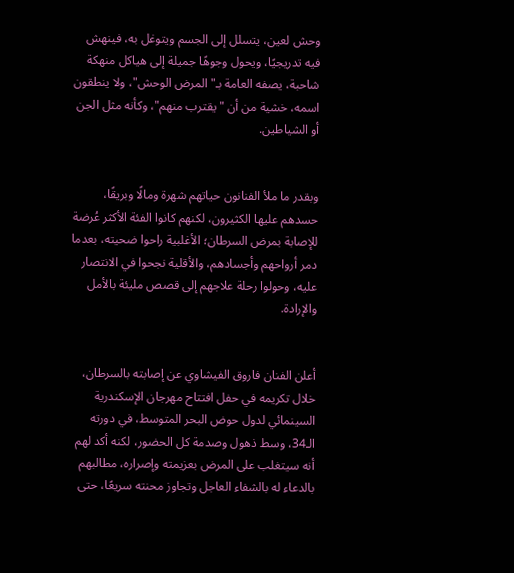وحش لعين، يتسلل إلى الجسم ويتوغل به، فينهش فيه تدريجيًا، ويحول وجوهًا جميلة إلى هياكل منهكة شاحبة، يصفه العامة بـ"المرض الوحش"، ولا ينطقون اسمه، خشية من أن "يقترب منهم"، وكأنه مثل الجن أو الشياطين.


وبقدر ما ملأ الفنانون حياتهم شهرة ومالًا وبريقًا، حسدهم عليها الكثيرون، لكنهم كانوا الفئة الأكثر عُرضة للإصابة بمرض السرطان؛ الأغلبية راحوا ضحيته، بعدما دمر أرواحهم وأجسادهم، والأقلية نجحوا في الانتصار عليه، وحولوا رحلة علاجهم إلى قصص مليئة بالأمل والإرادة.


أعلن الفنان فاروق الفيشاوي عن إصابته بالسرطان، خلال تكريمه في حفل افتتاح مهرجان الإسكندرية السينمائي لدول حوض البحر المتوسط، في دورته الـ34، وسط ذهول وصدمة كل الحضور، لكنه أكد لهم أنه سيتغلب على المرض بعزيمته وإصراره، مطالبهم بالدعاء له بالشفاء العاجل وتجاوز محنته سريعًا، حتى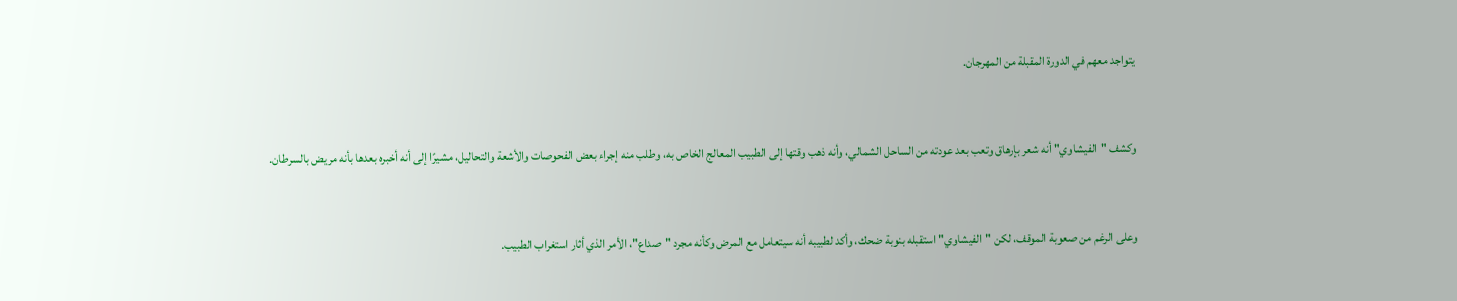يتواجد معهم في الدورة المقبلة من المهرجان.


وكشف "الفيشاوي" أنه شعر بإرهاق وتعب بعد عودته من الساحل الشمالي، وأنه ذهب وقتها إلى الطبيب المعالج الخاص به، وطلب منه إجراء بعض الفحوصات والأشعة والتحاليل، مشيرًا إلى أنه أخبره بعدها بأنه مريض بالسرطان.


وعلى الرغم من صعوبة الموقف، لكن "الفيشاوي" استقبله بنوبة ضحك، وأكد لطبيبه أنه سيتعامل مع المرض وكأنه مجرد "صداع"، الأمر الذي أثار استغراب الطبيب.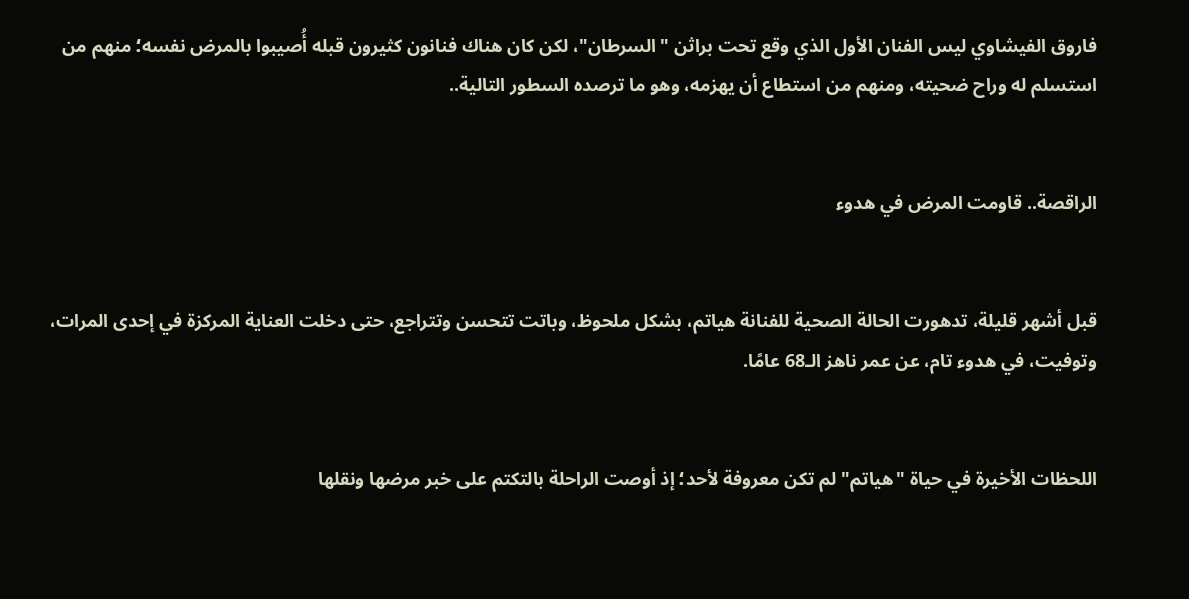فاروق الفيشاوي ليس الفنان الأول الذي وقع تحت براثن "السرطان"، لكن كان هناك فنانون كثيرون قبله أُصيبوا بالمرض نفسه؛ منهم من استسلم له وراح ضحيته، ومنهم من استطاع أن يهزمه، وهو ما ترصده السطور التالية..


الراقصة.. قاومت المرض في هدوء


قبل أشهر قليلة، تدهورت الحالة الصحية للفنانة هياتم، بشكل ملحوظ، وباتت تتحسن وتتراجع، حتى دخلت العناية المركزة في إحدى المرات، وتوفيت، في هدوء تام، عن عمر ناهز الـ68 عامًا.


اللحظات الأخيرة في حياة "هياتم" لم تكن معروفة لأحد؛ إذ أوصت الراحلة بالتكتم على خبر مرضها ونقلها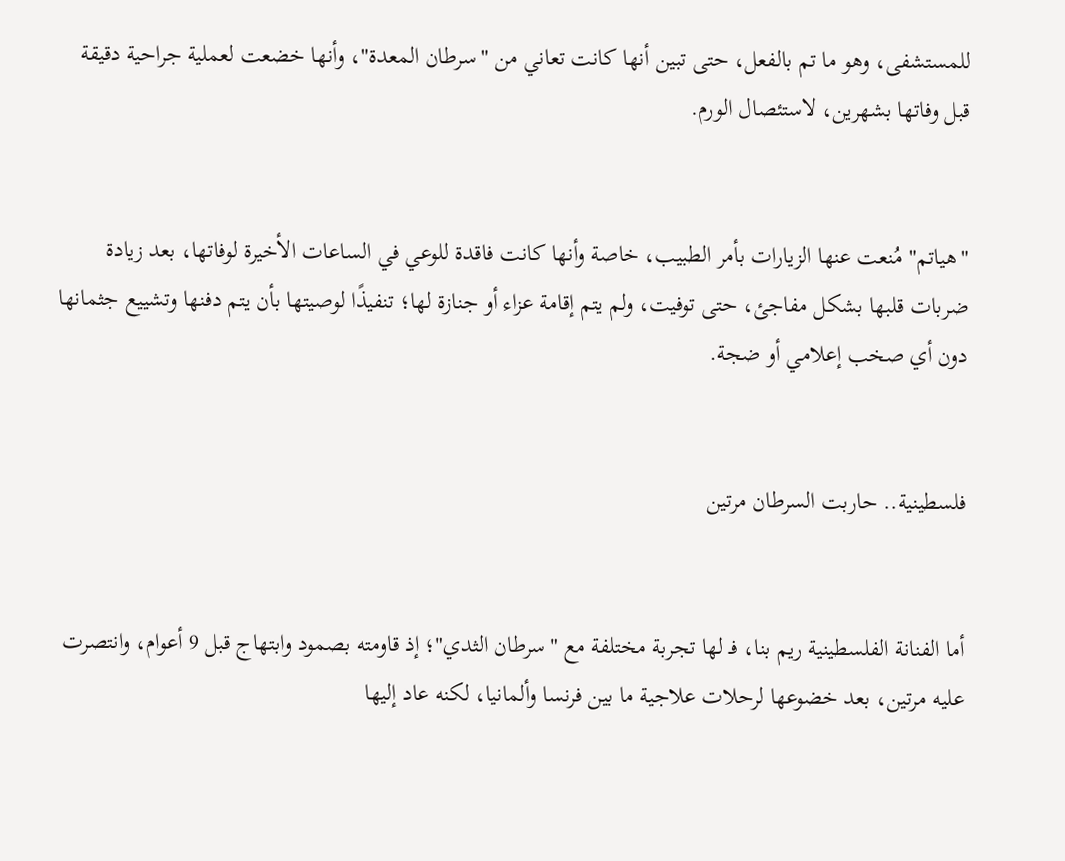للمستشفى، وهو ما تم بالفعل، حتى تبين أنها كانت تعاني من "سرطان المعدة"، وأنها خضعت لعملية جراحية دقيقة قبل وفاتها بشهرين، لاستئصال الورم.


"هياتم" مُنعت عنها الزيارات بأمر الطبيب، خاصة وأنها كانت فاقدة للوعي في الساعات الأخيرة لوفاتها، بعد زيادة ضربات قلبها بشكل مفاجئ، حتى توفيت، ولم يتم إقامة عزاء أو جنازة لها؛ تنفيذًا لوصيتها بأن يتم دفنها وتشييع جثمانها دون أي صخب إعلامي أو ضجة.


فلسطينية.. حاربت السرطان مرتين


أما الفنانة الفلسطينية ريم بنا، فـ لها تجربة مختلفة مع "سرطان الثدي"؛ إذ قاومته بصمود وابتهاج قبل 9 أعوام، وانتصرت عليه مرتين، بعد خضوعها لرحلات علاجية ما بين فرنسا وألمانيا، لكنه عاد إليها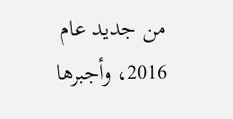من جديد عام 2016، وأجبرها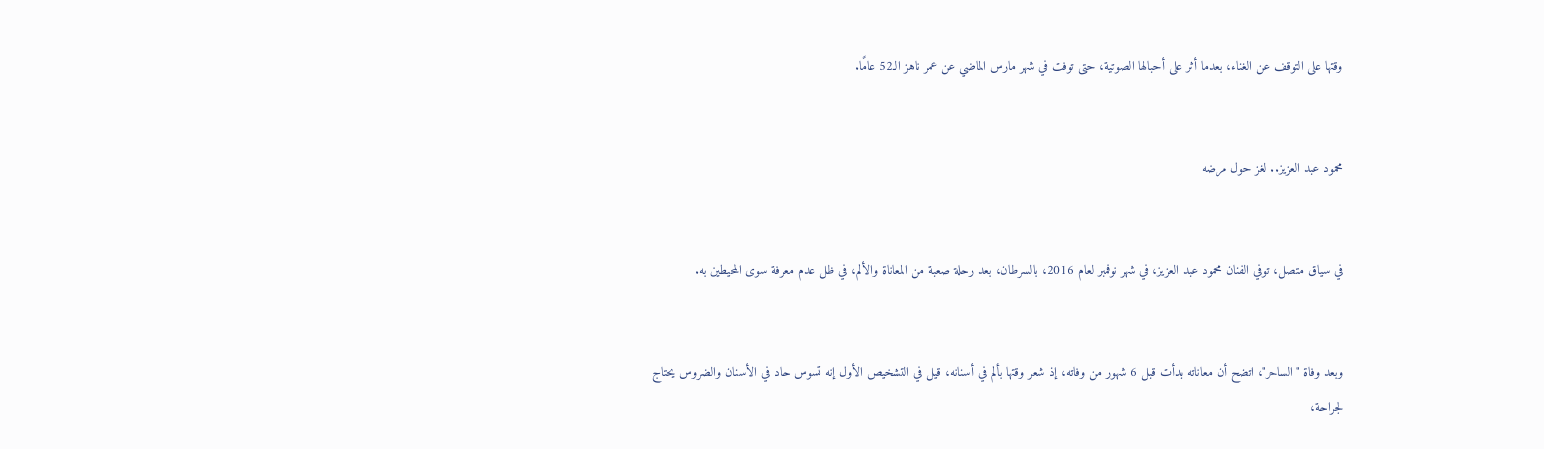وقتها على التوقف عن الغناء، بعدما أثر على أحبالها الصوتية، حتى توفت في شهر مارس الماضي عن عمر ناهز الـ52 عامًا.


محمود عبد العزيز.. لغز حول مرضه


في سياق متصل، توفي الفنان محمود عبد العزيز، في شهر نوفمبر لعام 2016، بالسرطان، بعد رحلة صعبة من المعاناة والألم، في ظل عدم معرفة سوى المحيطين به.


وبعد وفاة "الساحر"، اتضح أن معاناته بدأت قبل 6 شهور من وفاته، إذ شعر وقتها بألم في أسنانه، قيل في التشخيص الأول إنه تسوس حاد في الأسنان والضروس يحتاج لجراحة،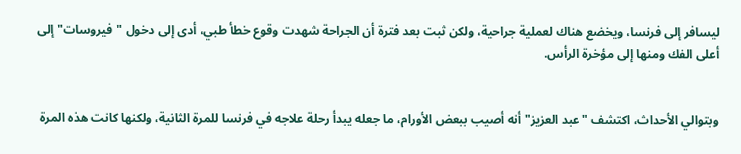ليسافر إلى فرنسا، ويخضع هناك لعملية جراحية، ولكن ثبت بعد فترة أن الجراحة شهدت وقوع خطأ طبي، أدى إلى دخول "فيروسات" إلى أعلى الفك ومنها إلى مؤخرة الرأس.


وبتوالي الأحداث، اكتشف "عبد العزيز" أنه أصيب ببعض الأورام، ما جعله يبدأ رحلة علاجه في فرنسا للمرة الثانية، ولكنها كانت هذه المرة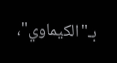بـ"الكيماوي"،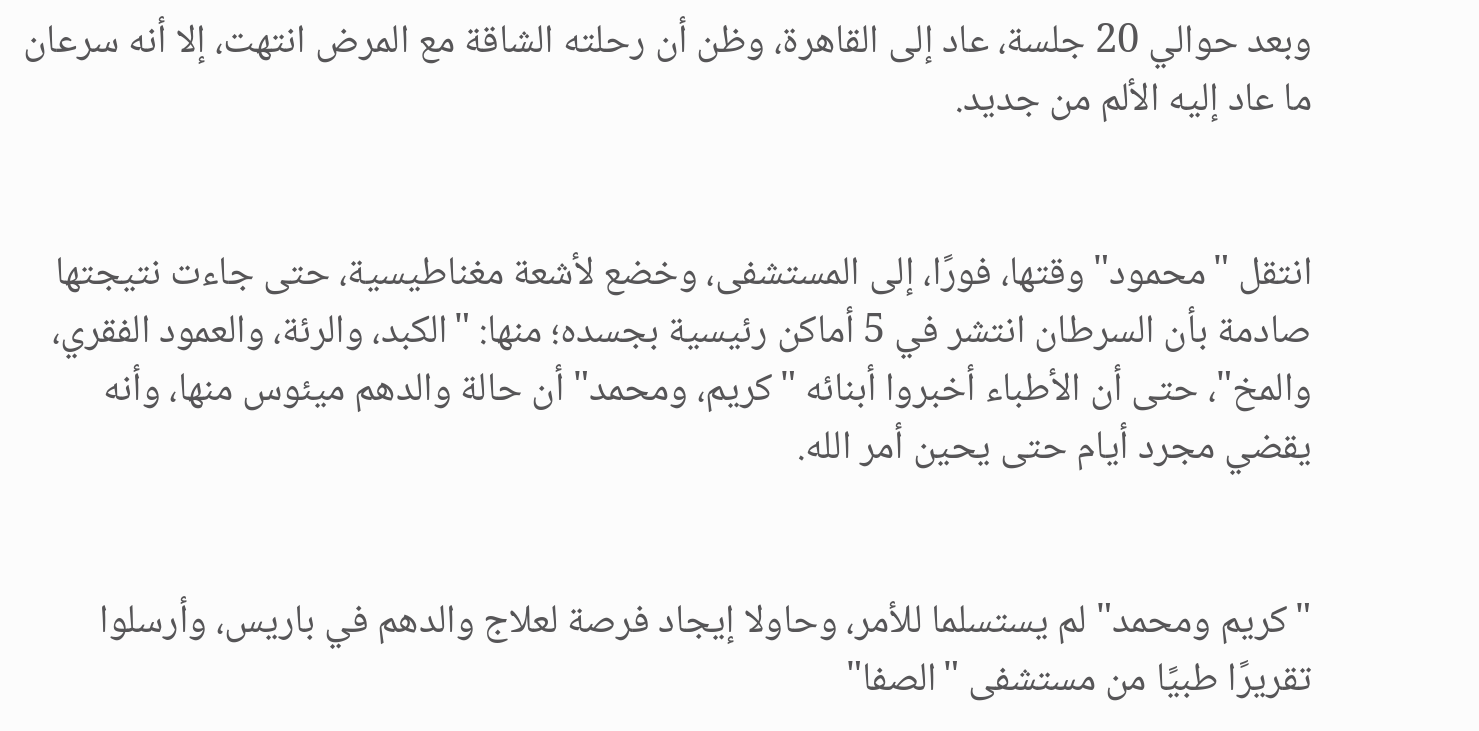وبعد حوالي 20 جلسة، عاد إلى القاهرة، وظن أن رحلته الشاقة مع المرض انتهت، إلا أنه سرعان ما عاد إليه الألم من جديد.


انتقل "محمود" وقتها، فورًا، إلى المستشفى، وخضع لأشعة مغناطيسية، حتى جاءت نتيجتها صادمة بأن السرطان انتشر في 5 أماكن رئيسية بجسده؛ منها: "الكبد، والرئة، والعمود الفقري، والمخ"، حتى أن الأطباء أخبروا أبنائه "كريم، ومحمد" أن حالة والدهم ميئوس منها، وأنه يقضي مجرد أيام حتى يحين أمر الله.


"كريم ومحمد" لم يستسلما للأمر، وحاولا إيجاد فرصة لعلاج والدهم في باريس، وأرسلوا تقريرًا طبيًا من مستشفى "الصفا"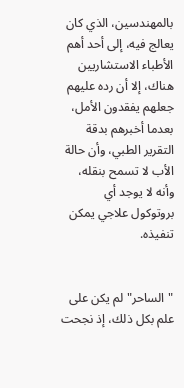بالمهندسين، الذي كان يعالج فيه، إلى أحد أهم الأطباء الاستشاريين هناك، إلا أن رده عليهم جعلهم يفقدون الأمل، بعدما أخبرهم بدقة التقرير الطبي، وأن حالة الأب لا تسمح بنقله، وأنه لا يوجد أي بروتوكول علاجي يمكن تنفيذه.


"الساحر" لم يكن على علم بكل ذلك، إذ نجحت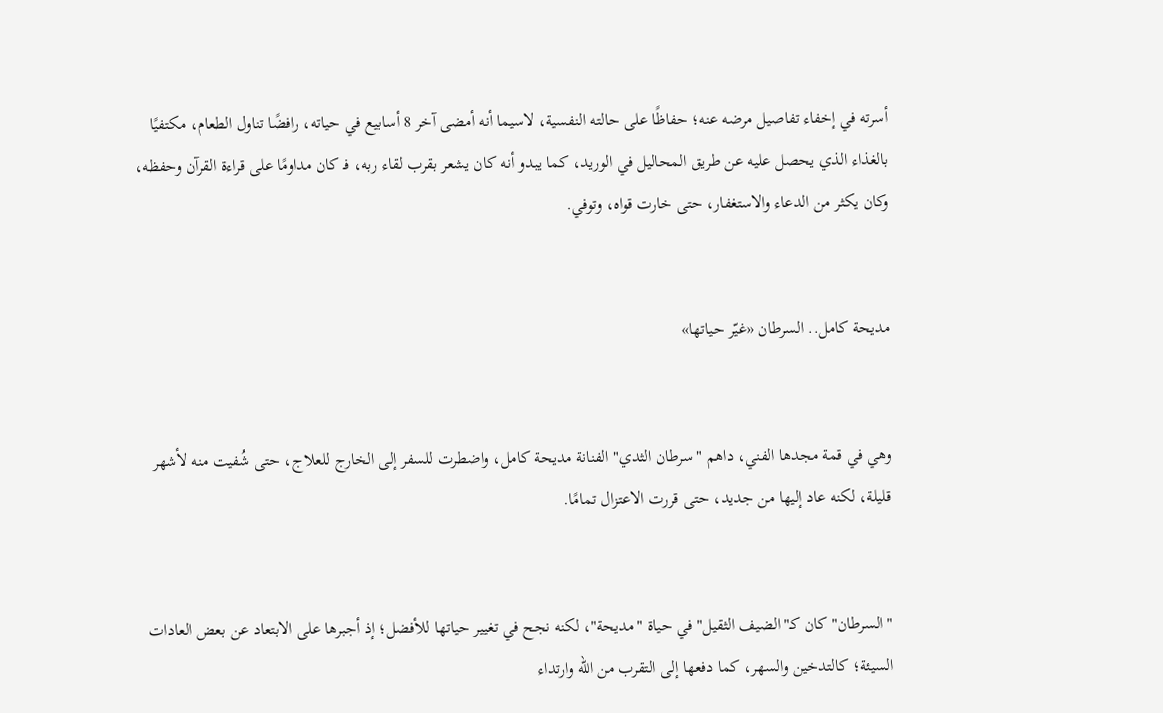أسرته في إخفاء تفاصيل مرضه عنه؛ حفاظًا على حالته النفسية، لاسيما أنه أمضى آخر 8 أسابيع في حياته، رافضًا تناول الطعام، مكتفيًا بالغذاء الذي يحصل عليه عن طريق المحاليل في الوريد، كما يبدو أنه كان يشعر بقرب لقاء ربه، فـ كان مداومًا على قراءة القرآن وحفظه، وكان يكثر من الدعاء والاستغفار، حتى خارت قواه، وتوفي.


مديحة كامل.. السرطان «غيّر حياتها»


وهي في قمة مجدها الفني، داهم "سرطان الثدي" الفنانة مديحة كامل، واضطرت للسفر إلى الخارج للعلاج، حتى شُفيت منه لأشهر قليلة، لكنه عاد إليها من جديد، حتى قررت الاعتزال تمامًا.


"السرطان" كان كـ"الضيف الثقيل" في حياة "مديحة"، لكنه نجح في تغيير حياتها للأفضل؛ إذ أجبرها على الابتعاد عن بعض العادات السيئة؛ كالتدخين والسهر، كما دفعها إلى التقرب من الله وارتداء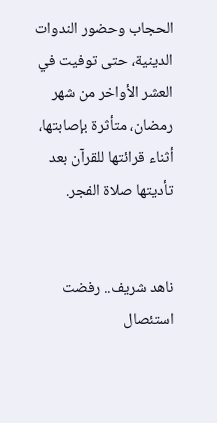الحجاب وحضور الندوات الدينية، حتى توفيت في العشر الأواخر من شهر رمضان، متأثرة بإصابتها، أثناء قرائتها للقرآن بعد تأديتها صلاة الفجر.


ناهد شريف.. رفضت استئصال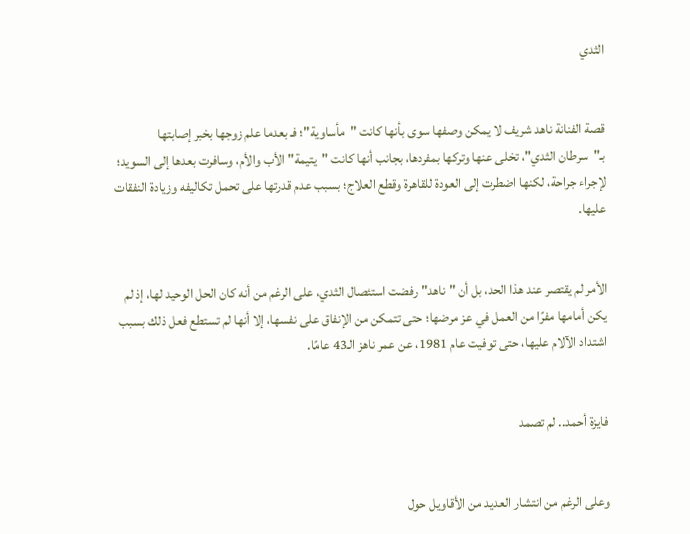الثدي


قصة الفنانة ناهد شريف لا يمكن وصفها سوى بأنها كانت "مأساوية"؛ فـ بعدما علم زوجها بخبر إصابتها بـ"سرطان الثدي"، تخلى عنها وتركها بمفردها، بجانب أنها كانت "يتيمة" الأب والأم، وسافرت بعدها إلى السويد؛ لإجراء جراحة، لكنها اضطرت إلى العودة للقاهرة وقطع العلاج؛ بسبب عدم قدرتها على تحمل تكاليفه وزيادة النفقات عليها.


الأمر لم يقتصر عند هذا الحد، بل أن "ناهد" رفضت استئصال الثدي، على الرغم من أنه كان الحل الوحيد لها، إذ لم يكن أمامها مفرًا من العمل في عز مرضها؛ حتى تتمكن من الإنفاق على نفسها، إلا أنها لم تستطع فعل ذلك بسبب اشتداد الآلام عليها، حتى توفيت عام 1981، عن عمر ناهز الـ43 عامًا.


فايزة أحمد.. لم تصمد


وعلى الرغم من انتشار العديد من الأقاويل حول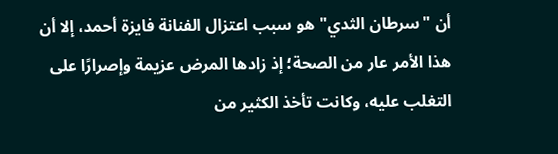أن "سرطان الثدي" هو سبب اعتزال الفنانة فايزة أحمد، إلا أن هذا الأمر عار من الصحة؛ إذ زادها المرض عزيمة وإصرارًا على التغلب عليه، وكانت تأخذ الكثير من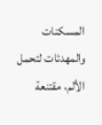المسكنات والمهدئات لتحمل الألم، مقتنعة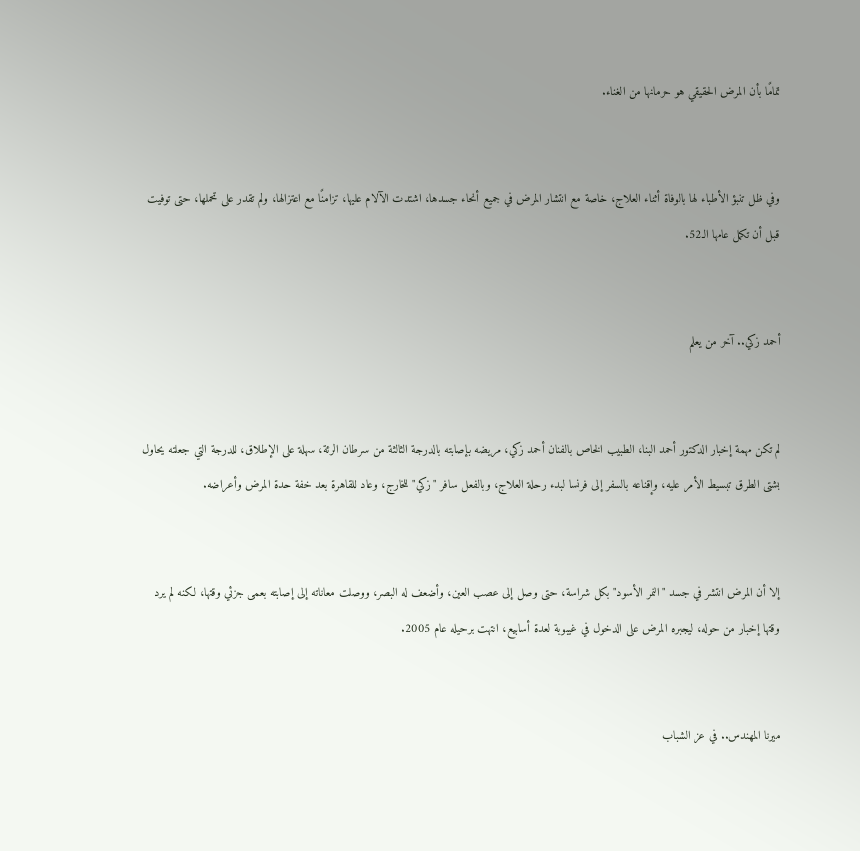تمامًا بأن المرض الحقيقي هو حرمانها من الغناء.


وفي ظل تنبؤ الأطباء لها بالوفاة أثناء العلاج، خاصة مع انتشار المرض في جميع أنحاء جسدها، اشتدت الآلام عليها، تزامنًا مع اعتزالها، ولم تقدر على تحملها، حتى توفيت قبل أن تكمل عامها الـ52.


أحمد زكي.. آخر من يعلم


لم تكن مهمة إخبار الدكتور أحمد البنا، الطبيب الخاص بالفنان أحمد زكي، مريضه بإصابته بالدرجة الثالثة من سرطان الرئة، سهلة على الإطلاق، للدرجة التي جعلته يحاول بشتى الطرق تبسيط الأمر عليه، وإقناعه بالسفر إلى فرنسا لبدء رحلة العلاج، وبالفعل سافر "زكي" للخارج، وعاد للقاهرة بعد خفة حدة المرض وأعراضه.


إلا أن المرض انتشر في جسد "النمر الأسود" بكل شراسة، حتى وصل إلى عصب العين، وأضعف له البصر، ووصلت معاناته إلى إصابته بعمى جزئي وقتها، لكنه لم يرد وقتها إخبار من حوله، ليجبره المرض على الدخول في غيبوبة لعدة أسابيع، انتهت برحيله عام 2005.


ميرنا المهندس.. في عز الشباب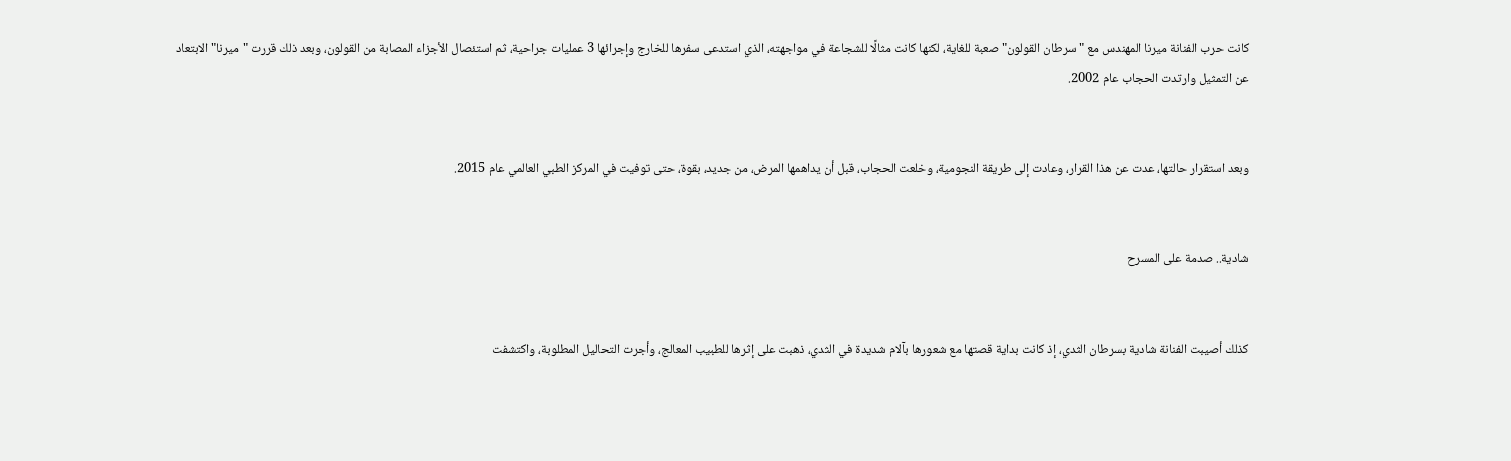كانت حرب الفنانة ميرنا المهندس مع "سرطان القولون" صعبة للغاية، لكنها كانت مثالًا للشجاعة في مواجهته، الذي استدعى سفرها للخارج وإجرائها 3 عمليات جراحية، ثم استئصال الأجزاء المصابة من القولون، وبعد ذلك قررت "ميرنا" الابتعاد عن التمثيل وارتدت الحجاب عام 2002.


وبعد استقرار حالتها، عدت عن هذا القرار، وعادت إلى طريقة النجومية، وخلعت الحجاب، قبل أن يداهمها المرض، من جديد، بقوة، حتى توفيت في المركز الطبي العالمي عام 2015.


شادية.. صدمة على المسرح


كذلك أصيبت الفنانة شادية بسرطان الثدي، إذ كانت بداية قصتها مع شعورها بآلام شديدة في الثدي، ذهبت على إثرها للطبيب المعالج، وأجرت التحاليل المطلوبة، واكتشفت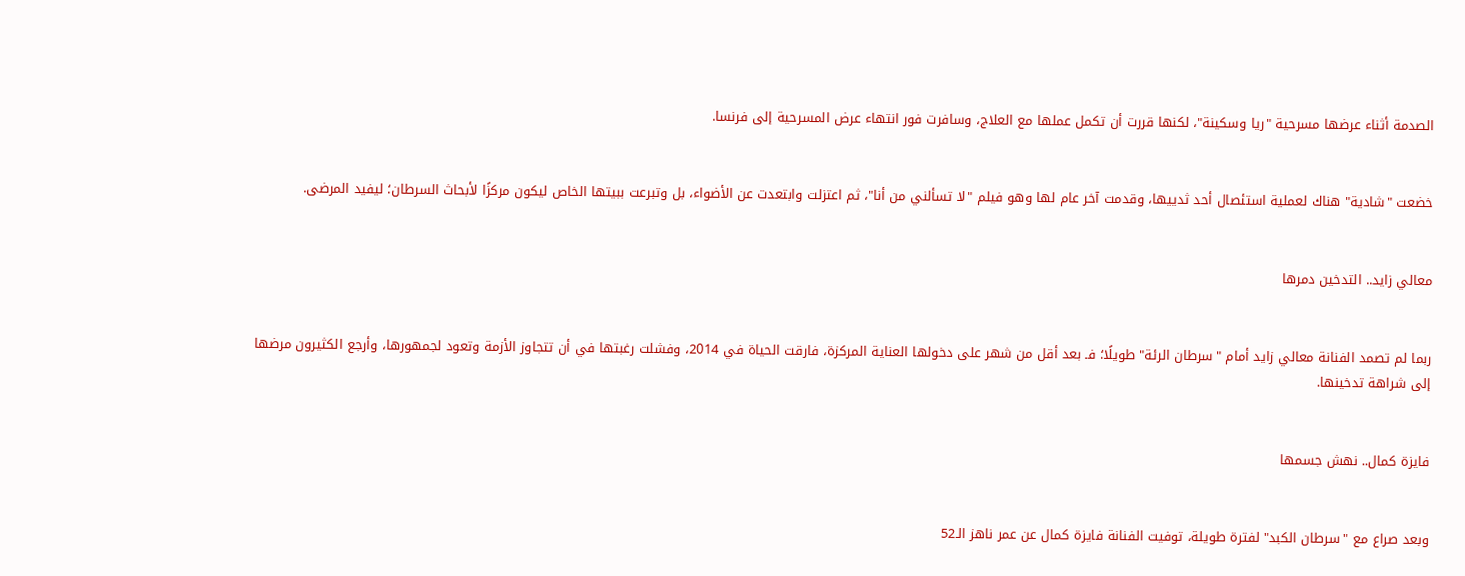الصدمة أثناء عرضها مسرحية "ريا وسكينة"، لكنها قررت أن تكمل عملها مع العلاج، وسافرت فور انتهاء عرض المسرحية إلى فرنسا.


خضعت "شادية" هناك لعملية استئصال أحد ثدييها، وقدمت آخر عام لها وهو فيلم "لا تسألني من أنا"، ثم اعتزلت وابتعدت عن الأضواء، بل وتبرعت ببيتها الخاص ليكون مركزًا لأبحاث السرطان؛ ليفيد المرضى.


معالي زايد.. التدخين دمرها


ربما لم تصمد الفنانة معالي زايد أمام "سرطان الرئة" طويلًا؛ فـ بعد أقل من شهر على دخولها العناية المركزة، فارقت الحياة في 2014، وفشلت رغبتها في أن تتجاوز الأزمة وتعود لجمهورها، وأرجع الكثيرون مرضها إلى شراهة تدخينها.


فايزة كمال.. نهش جسمها


وبعد صراع مع "سرطان الكبد" لفترة طويلة، توفيت الفنانة فايزة كمال عن عمر ناهز الـ52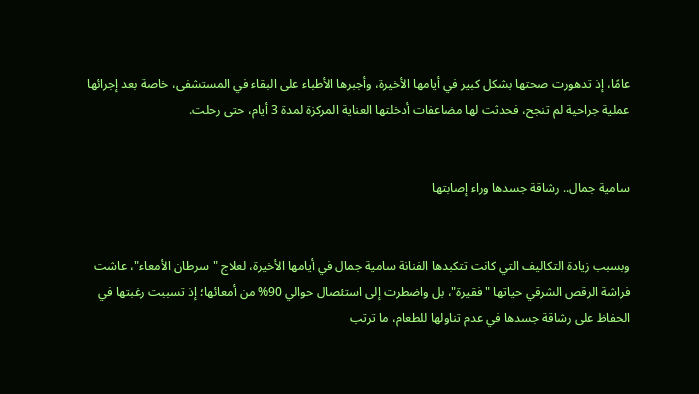عامًا، إذ تدهورت صحتها بشكل كبير في أيامها الأخيرة، وأجبرها الأطباء على البقاء في المستشفى، خاصة بعد إجرائها عملية جراحية لم تنجح، فحدثت لها مضاعفات أدخلتها العناية المركزة لمدة 3 أيام، حتى رحلت.


سامية جمال.. رشاقة جسدها وراء إصابتها


وبسبب زيادة التكاليف التي كانت تتكبدها الفنانة سامية جمال في أيامها الأخيرة، لعلاج "سرطان الأمعاء"، عاشت فراشة الرقص الشرقي حياتها "فقيرة"، بل واضطرت إلى استئصال حوالي 90% من أمعائها؛ إذ تسببت رغبتها في الحفاظ على رشاقة جسدها في عدم تناولها للطعام، ما ترتب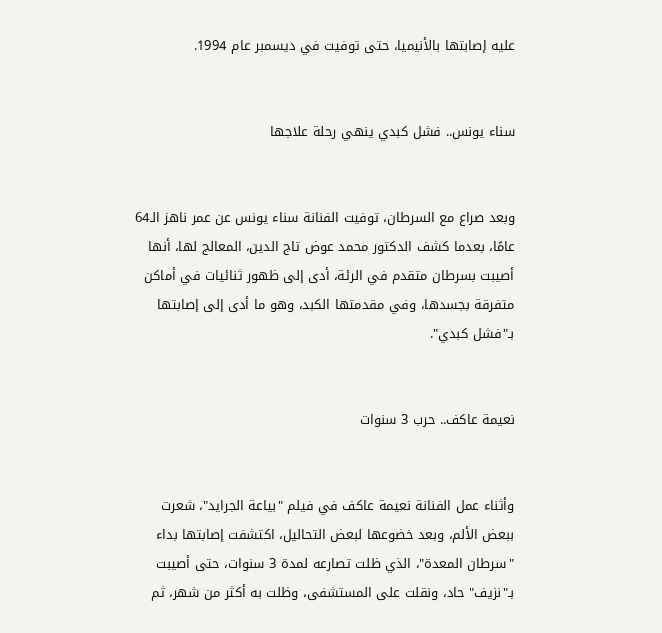عليه إصابتها بالأنيميا، حتى توفيت في ديسمبر عام 1994.


سناء يونس.. فشل كبدي ينهي رحلة علاجها


وبعد صراع مع السرطان، توفيت الفنانة سناء يونس عن عمر ناهز الـ64 عامًا، بعدما كشف الدكتور محمد عوض تاج الدين، المعالج لها، أنها أصيبت بسرطان متقدم في الرئة، أدى إلى ظهور ثنائيات في أماكن متفرقة بجسدها، وفي مقدمتها الكبد، وهو ما أدى إلى إصابتها بـ"فشل كبدي".


نعيمة عاكف.. حرب 3 سنوات


وأثناء عمل الفنانة نعيمة عاكف في فيلم "بياعة الجرايد"، شعرت ببعض الألم، وبعد خضوعها لبعض التحاليل، اكتشفت إصابتها بداء "سرطان المعدة"، الذي ظلت تصارعه لمدة 3 سنوات، حتى أصيبت بـ"نزيف" حاد، ونقلت على المستشفى، وظلت به أكثر من شهر، ثم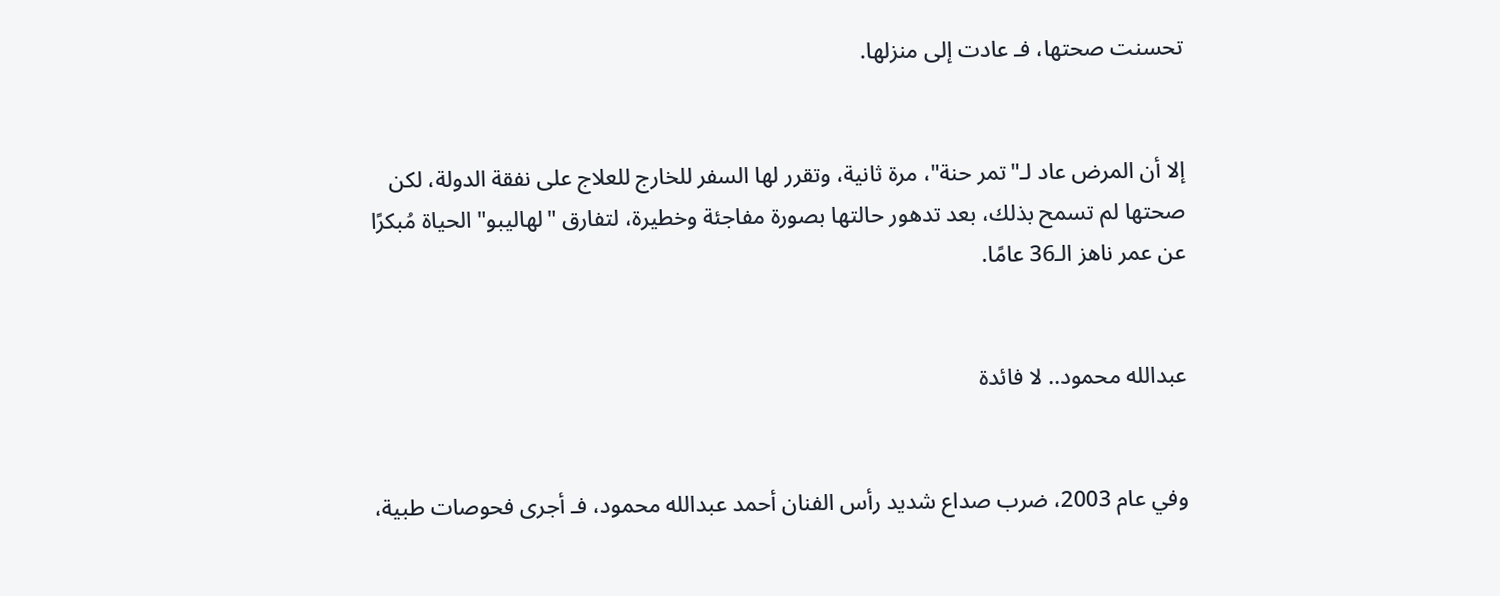تحسنت صحتها، فـ عادت إلى منزلها.


إلا أن المرض عاد لـ"تمر حنة"، مرة ثانية، وتقرر لها السفر للخارج للعلاج على نفقة الدولة، لكن صحتها لم تسمح بذلك، بعد تدهور حالتها بصورة مفاجئة وخطيرة، لتفارق "لهاليبو" الحياة مُبكرًا عن عمر ناهز الـ36 عامًا.


عبدالله محمود.. لا فائدة


وفي عام 2003، ضرب صداع شديد رأس الفنان أحمد عبدالله محمود، فـ أجرى فحوصات طبية،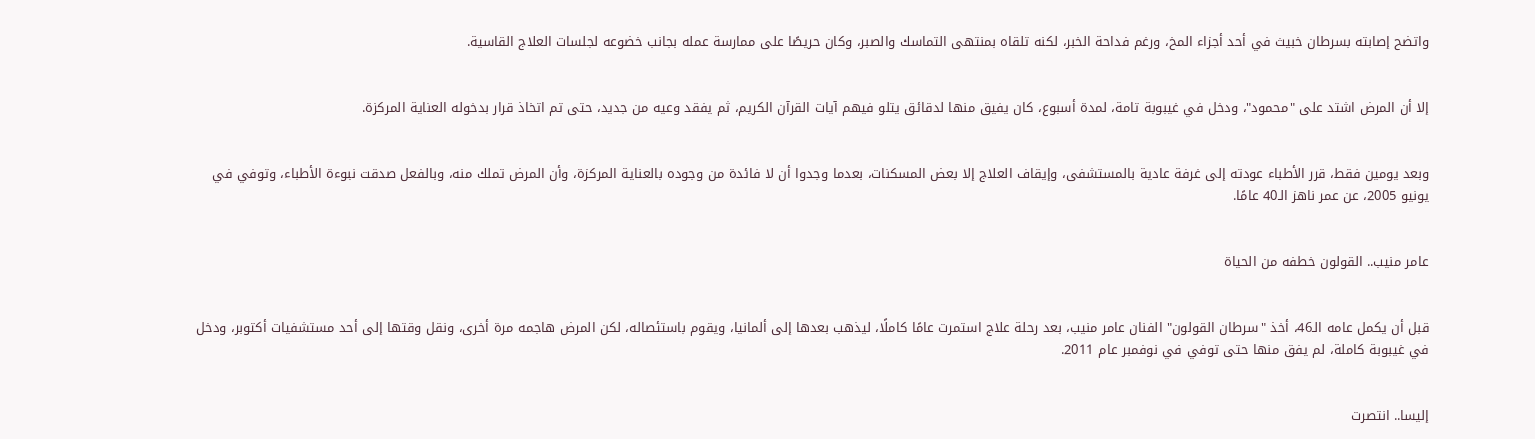واتضح إصابته بسرطان خبيث في أحد أجزاء المخ، ورغم فداحة الخبر، لكنه تلقاه بمنتهى التماسك والصبر، وكان حريصًا على ممارسة عمله بجانب خضوعه لجلسات العلاج القاسية.


إلا أن المرض اشتد على "محمود"، ودخل في غيبوبة تامة، لمدة أسبوع، كان يفيق منها لدقائق يتلو فيهم آيات القرآن الكريم، ثم يفقد وعيه من جديد، حتى تم اتخاذ قرار بدخوله العناية المركزة.


وبعد يومين فقط، قرر الأطباء عودته إلى غرفة عادية بالمستشفى، وإيقاف العلاج إلا بعض المسكنات، بعدما وجدوا أن لا فائدة من وجوده بالعناية المركزة، وأن المرض تملك منه، وبالفعل صدقت نبوءة الأطباء، وتوفي في يونيو 2005، عن عمر ناهز الـ40 عامًا.


عامر منيب.. القولون خطفه من الحياة


قبل أن يكمل عامه الـ46، أخذ "سرطان القولون" الفنان عامر منيب، بعد رحلة علاج استمرت عامًا كاملًا، ليذهب بعدها إلى ألمانيا، ويقوم باستئصاله، لكن المرض هاجمه مرة أخرى، ونقل وقتها إلى أحد مستشفيات أكتوبر، ودخل في غيبوبة كاملة، لم يفق منها حتى توفي في نوفمبر عام 2011.


إليسا.. انتصرت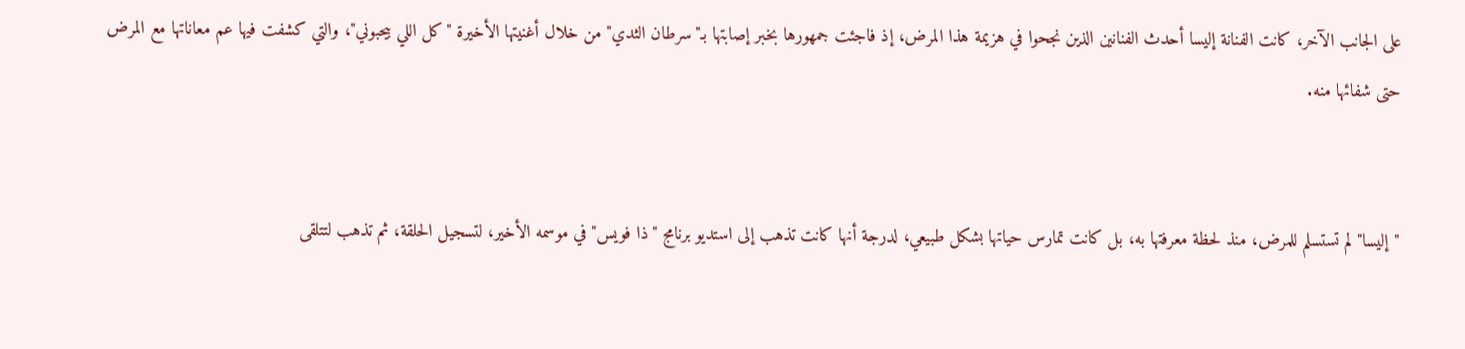على الجانب الآخر، كانت الفنانة إليسا أحدث الفنانين الذين نجحوا في هزيمة هذا المرض، إذ فاجئت جمهورها بخبر إصابتها بـ"سرطان الثدي" من خلال أغنيتها الأخيرة "كل اللي بيحبوني"، والتي كشفت فيها عم معاناتها مع المرض حتى شفائها منه.


"إليسا" لم تستسلم للمرض، منذ لحظة معرفتها به، بل كانت تمارس حياتها بشكل طبيعي، لدرجة أنها كانت تذهب إلى استديو برنامج "ذا فويس" في موسمه الأخير، لتسجيل الحلقة، ثم تذهب لتتلقى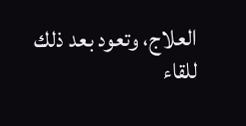العلاج، وتعود بعد ذلك للقاء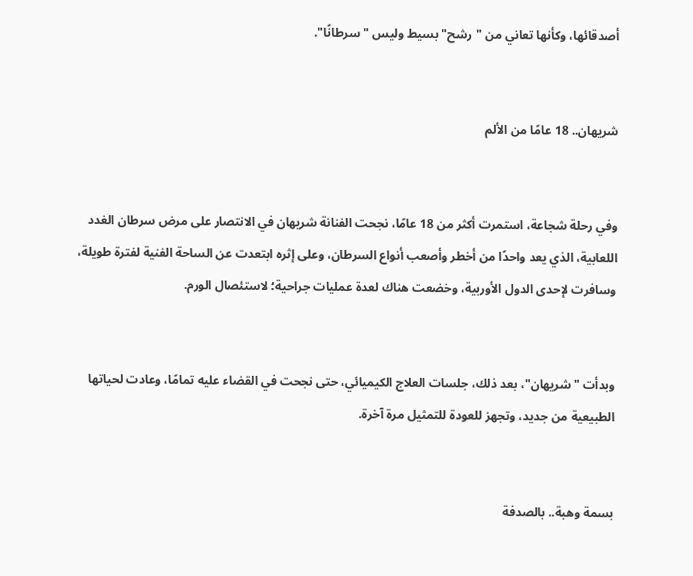أصدقائها، وكأنها تعاني من "رشح" بسيط وليس "سرطانًا".


شريهان.. 18 عامًا من الألم


وفي رحلة شجاعة، استمرت أكثر من 18 عامًا، نجحت الفنانة شريهان في الانتصار على مرض سرطان الغدد اللعابية، الذي يعد واحدًا من أخطر وأصعب أنواع السرطان، وعلى إثره ابتعدت عن الساحة الفنية لفترة طويلة، وسافرت لإحدى الدول الأوربية، وخضعت هناك لعدة عمليات جراحية؛ لاستئصال الورم.


وبدأت "شريهان"، بعد ذلك، جلسات العلاج الكيميائي، حتى نجحت في القضاء عليه تمامًا، وعادت لحياتها الطبيعية من جديد، وتجهز للعودة للتمثيل مرة آخرة.


بسمة وهبة.. بالصدفة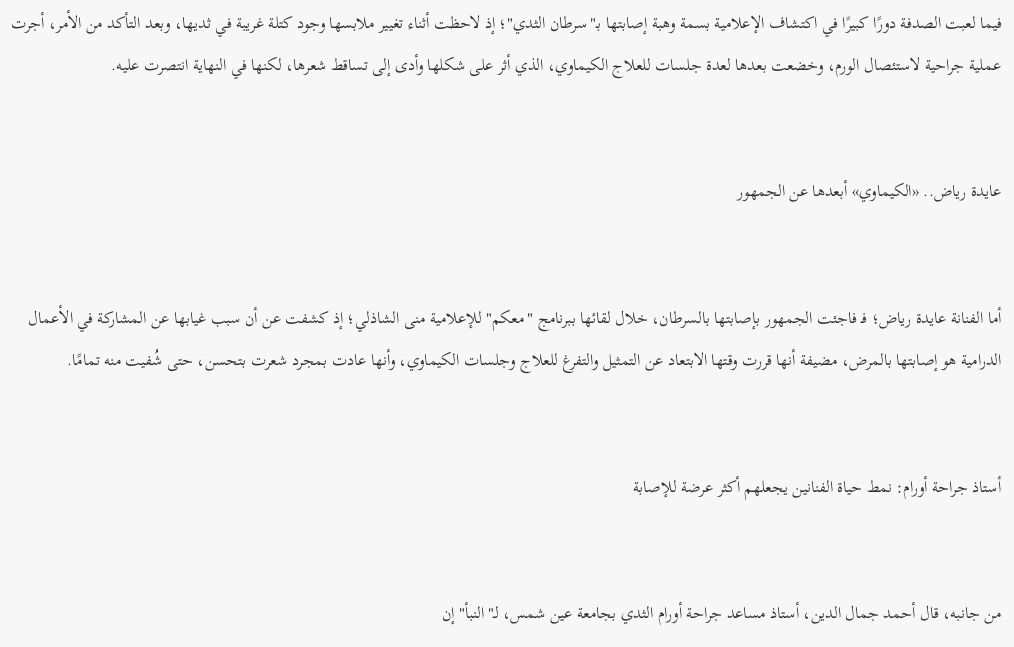فيما لعبت الصدفة دورًا كبيرًا في اكتشاف الإعلامية بسمة وهبة إصابتها بـ"سرطان الثدي"؛ إذ لاحظت أثناء تغيير ملابسها وجود كتلة غريبة في ثديها، وبعد التأكد من الأمر، أجرت عملية جراحية لاستئصال الورم، وخضعت بعدها لعدة جلسات للعلاج الكيماوي، الذي أثر على شكلها وأدى إلى تساقط شعرها، لكنها في النهاية انتصرت عليه.


عايدة رياض.. «الكيماوي» أبعدها عن الجمهور


أما الفنانة عايدة رياض؛ فـ فاجئت الجمهور بإصابتها بالسرطان، خلال لقائها ببرنامج "معكم" للإعلامية منى الشاذلي؛ إذ كشفت عن أن سبب غيابها عن المشاركة في الأعمال الدرامية هو إصابتها بالمرض، مضيفة أنها قررت وقتها الابتعاد عن التمثيل والتفرغ للعلاج وجلسات الكيماوي، وأنها عادت بمجرد شعرت بتحسن، حتى شُفيت منه تمامًا.


أستاذ جراحة أورام: نمط حياة الفنانين يجعلهم أكثر عرضة للإصابة


من جانبه، قال أحمد جمال الدين، أستاذ مساعد جراحة أورام الثدي بجامعة عين شمس، لـ"النبأ" إن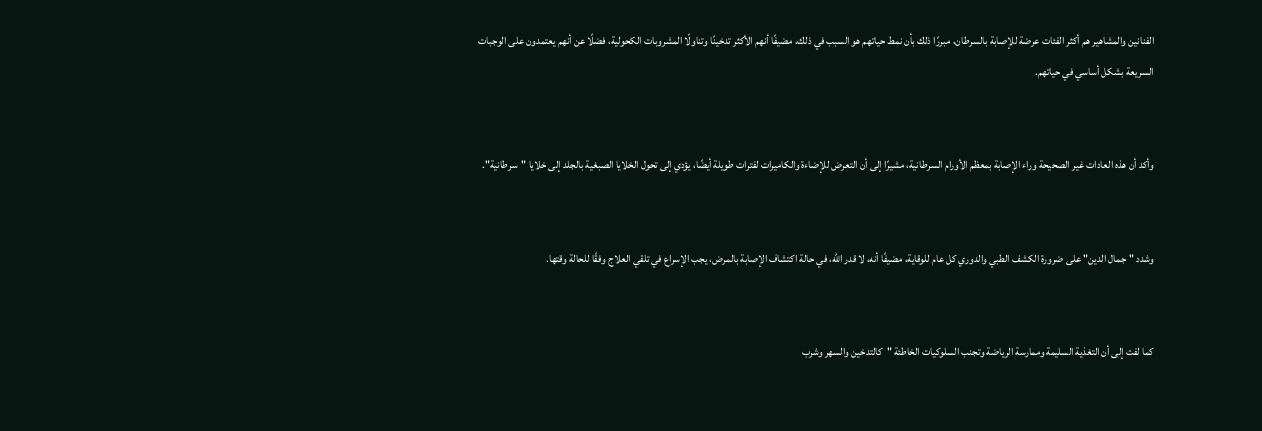الفنانين والمشاهير هم أكثر الفئات عرضة للإصابة بالسرطان، مبررًا ذلك بأن نمط حياتهم هو السبب في ذلك، مضيفًا أنهم الأكثر تدخينًا وتناولًا المشروبات الكحولية، فضلًا عن أنهم يعتمدون على الوجبات السريعة بشكل أساسي في حياتهم.


وأكد أن هذه العادات غير الصحيحة وراء الإصابة بمعظم الأورام السرطانية، مشيرًا إلى أن التعرض للإضاءة والكاميرات لفترات طويلة أيضًا، يؤدي إلى تحول الخلايا الصبغية بالجلد إلى خلايا "سرطانية".


وشدد "جمال الدين" على ضرورة الكشف الطبي والدوري كل عام للوقاية، مضيفًا أنه، لا قدر الله، في حالة اكتشاف الإصابة بالمرض، يجب الإسراع في تلقي العلاج وفقًا للحالة وقتها.


كما لفت إلى أن التغذية السليمة وممارسة الرياضة وتجنب السلوكيات الخاطئة "كالتدخين والسهر وشرب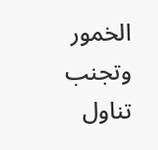الخمور وتجنب تناول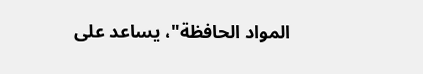المواد الحافظة"، يساعد على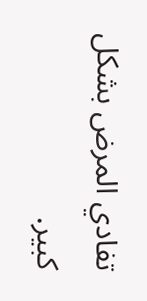تفادي المرض بشكل كبير.